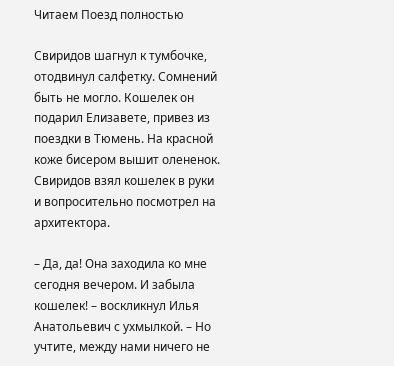Читаем Поезд полностью

Свиридов шагнул к тумбочке, отодвинул салфетку. Сомнений быть не могло. Кошелек он подарил Елизавете, привез из поездки в Тюмень. На красной коже бисером вышит олененок. Свиридов взял кошелек в руки и вопросительно посмотрел на архитектора.

– Да, да! Она заходила ко мне сегодня вечером. И забыла кошелек! – воскликнул Илья Анатольевич с ухмылкой. – Но учтите, между нами ничего не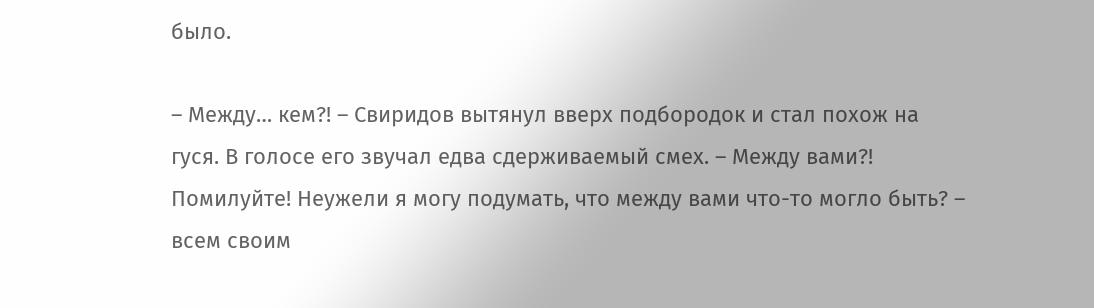было.

– Между… кем?! – Свиридов вытянул вверх подбородок и стал похож на гуся. В голосе его звучал едва сдерживаемый смех. – Между вами?! Помилуйте! Неужели я могу подумать, что между вами что-то могло быть? – всем своим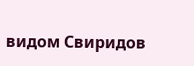видом Свиридов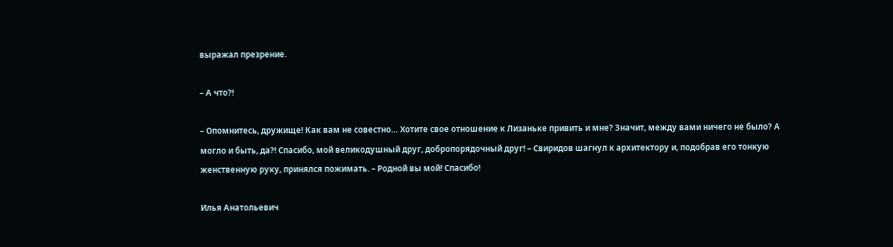выражал презрение.

– А что?!

– Опомнитесь, дружище! Как вам не совестно… Хотите свое отношение к Лизаньке привить и мне? Значит, между вами ничего не было? А могло и быть, да?! Спасибо, мой великодушный друг, добропорядочный друг! – Свиридов шагнул к архитектору и, подобрав его тонкую женственную руку, принялся пожимать. – Родной вы мой! Спасибо!

Илья Анатольевич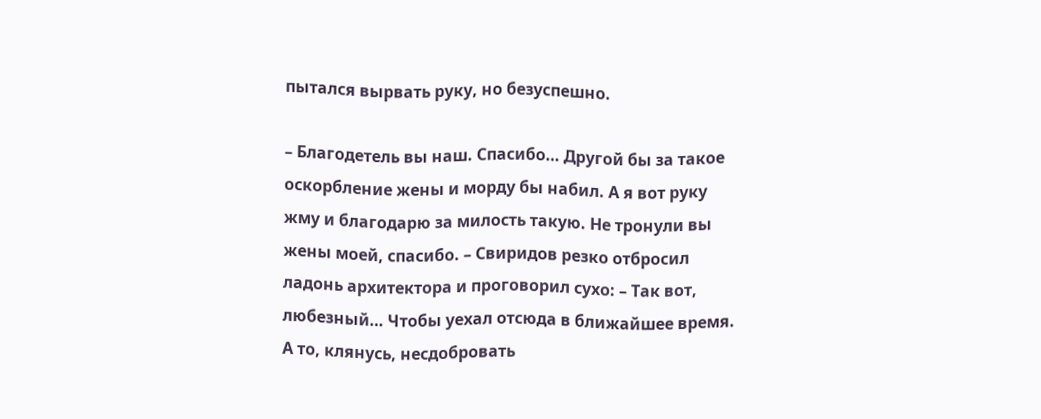пытался вырвать руку, но безуспешно.

– Благодетель вы наш. Спасибо… Другой бы за такое оскорбление жены и морду бы набил. А я вот руку жму и благодарю за милость такую. Не тронули вы жены моей, спасибо. – Свиридов резко отбросил ладонь архитектора и проговорил сухо: – Так вот, любезный… Чтобы уехал отсюда в ближайшее время. А то, клянусь, несдобровать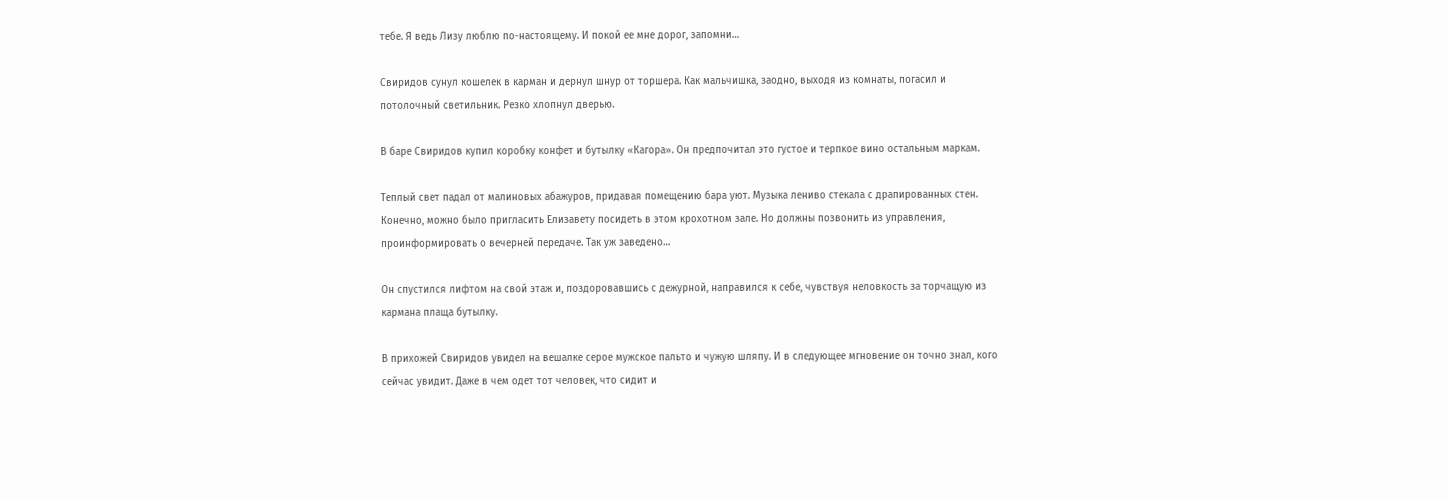тебе. Я ведь Лизу люблю по-настоящему. И покой ее мне дорог, запомни…

Свиридов сунул кошелек в карман и дернул шнур от торшера. Как мальчишка, заодно, выходя из комнаты, погасил и потолочный светильник. Резко хлопнул дверью.

В баре Свиридов купил коробку конфет и бутылку «Кагора». Он предпочитал это густое и терпкое вино остальным маркам.

Теплый свет падал от малиновых абажуров, придавая помещению бара уют. Музыка лениво стекала с драпированных стен. Конечно, можно было пригласить Елизавету посидеть в этом крохотном зале. Но должны позвонить из управления, проинформировать о вечерней передаче. Так уж заведено…

Он спустился лифтом на свой этаж и, поздоровавшись с дежурной, направился к себе, чувствуя неловкость за торчащую из кармана плаща бутылку.

В прихожей Свиридов увидел на вешалке серое мужское пальто и чужую шляпу. И в следующее мгновение он точно знал, кого сейчас увидит. Даже в чем одет тот человек, что сидит и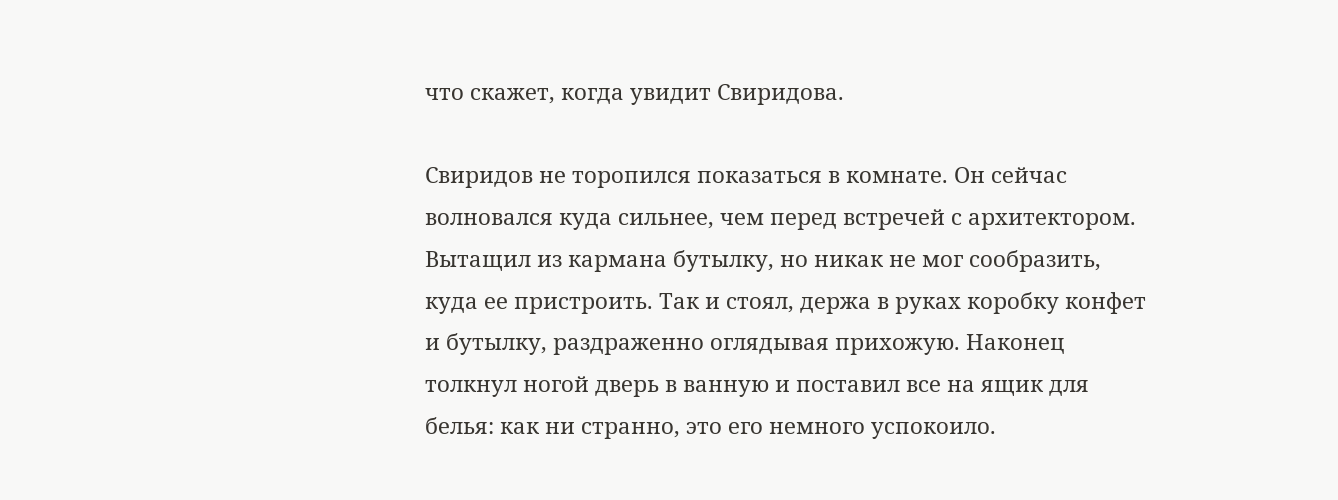что скажет, когда увидит Свиридова.

Свиридов не торопился показаться в комнате. Он сейчас волновался куда сильнее, чем перед встречей с архитектором. Вытащил из кармана бутылку, но никак не мог сообразить, куда ее пристроить. Так и стоял, держа в руках коробку конфет и бутылку, раздраженно оглядывая прихожую. Наконец толкнул ногой дверь в ванную и поставил все на ящик для белья: как ни странно, это его немного успокоило.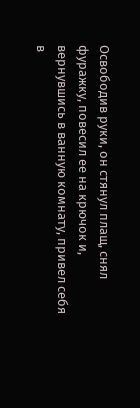Освободив руки, он стянул плащ, снял фуражку, повесил ее на крючок и, вернувшись в ванную комнату, привел себя в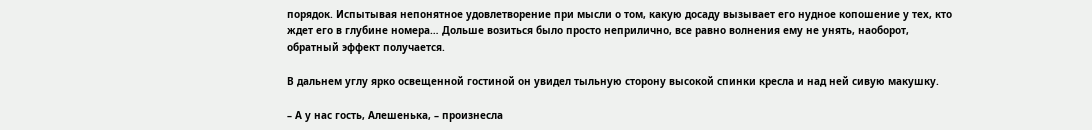порядок. Испытывая непонятное удовлетворение при мысли о том, какую досаду вызывает его нудное копошение у тех, кто ждет его в глубине номера… Дольше возиться было просто неприлично, все равно волнения ему не унять, наоборот, обратный эффект получается.

В дальнем углу ярко освещенной гостиной он увидел тыльную сторону высокой спинки кресла и над ней сивую макушку.

– А у нас гость, Алешенька, – произнесла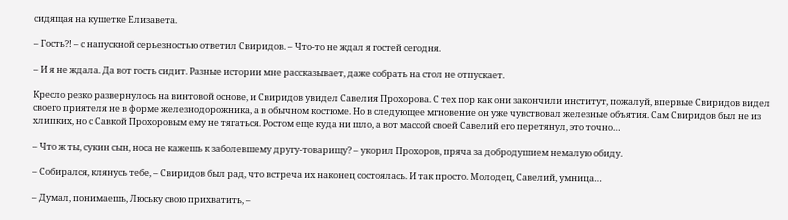сидящая на кушетке Елизавета.

– Гость?! – с напускной серьезностью ответил Свиридов. – Что-то не ждал я гостей сегодня.

– И я не ждала. Да вот гость сидит. Разные истории мне рассказывает, даже собрать на стол не отпускает.

Кресло резко развернулось на винтовой основе, и Свиридов увидел Савелия Прохорова. С тех пор как они закончили институт, пожалуй, впервые Свиридов видел своего приятеля не в форме железнодорожника, а в обычном костюме. Но в следующее мгновение он уже чувствовал железные объятия. Сам Свиридов был не из хлипких, но с Савкой Прохоровым ему не тягаться. Ростом еще куда ни шло, а вот массой своей Савелий его перетянул, это точно…

– Что ж ты, сукин сын, носа не кажешь к заболевшему другу-товарищу? – укорил Прохоров, пряча за добродушием немалую обиду.

– Собирался, клянусь тебе, – Свиридов был рад, что встреча их наконец состоялась. И так просто. Молодец, Савелий, умница…

– Думал, понимаешь, Люську свою прихватить, –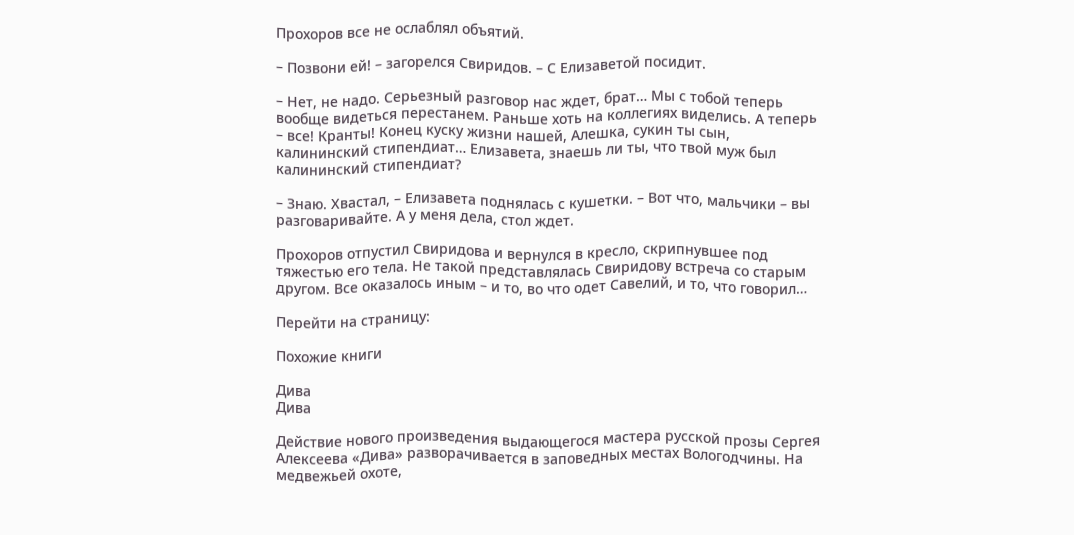Прохоров все не ослаблял объятий.

– Позвони ей! – загорелся Свиридов. – С Елизаветой посидит.

– Нет, не надо. Серьезный разговор нас ждет, брат… Мы с тобой теперь вообще видеться перестанем. Раньше хоть на коллегиях виделись. А теперь – все! Кранты! Конец куску жизни нашей, Алешка, сукин ты сын, калининский стипендиат… Елизавета, знаешь ли ты, что твой муж был калининский стипендиат?

– Знаю. Хвастал, – Елизавета поднялась с кушетки. – Вот что, мальчики – вы разговаривайте. А у меня дела, стол ждет.

Прохоров отпустил Свиридова и вернулся в кресло, скрипнувшее под тяжестью его тела. Не такой представлялась Свиридову встреча со старым другом. Все оказалось иным – и то, во что одет Савелий, и то, что говорил…

Перейти на страницу:

Похожие книги

Дива
Дива

Действие нового произведения выдающегося мастера русской прозы Сергея Алексеева «Дива» разворачивается в заповедных местах Вологодчины. На медвежьей охоте,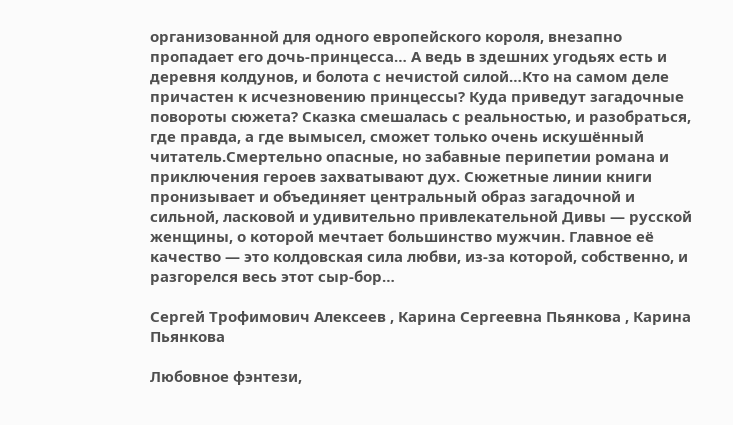организованной для одного европейского короля, внезапно пропадает его дочь-принцесса… А ведь в здешних угодьях есть и деревня колдунов, и болота с нечистой силой…Кто на самом деле причастен к исчезновению принцессы? Куда приведут загадочные повороты сюжета? Сказка смешалась с реальностью, и разобраться, где правда, а где вымысел, сможет только очень искушённый читатель.Смертельно опасные, но забавные перипетии романа и приключения героев захватывают дух. Сюжетные линии книги пронизывает и объединяет центральный образ загадочной и сильной, ласковой и удивительно привлекательной Дивы — русской женщины, о которой мечтает большинство мужчин. Главное её качество — это колдовская сила любви, из-за которой, собственно, и разгорелся весь этот сыр-бор…

Сергей Трофимович Алексеев , Карина Сергеевна Пьянкова , Карина Пьянкова

Любовное фэнтези,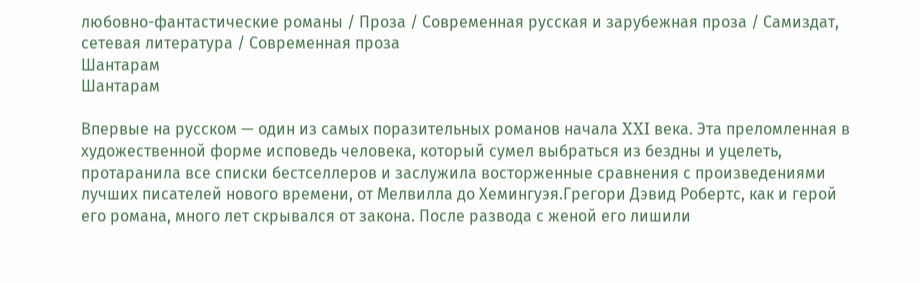любовно-фантастические романы / Проза / Современная русская и зарубежная проза / Самиздат, сетевая литература / Современная проза
Шантарам
Шантарам

Впервые на русском — один из самых поразительных романов начала XXI века. Эта преломленная в художественной форме исповедь человека, который сумел выбраться из бездны и уцелеть, протаранила все списки бестселлеров и заслужила восторженные сравнения с произведениями лучших писателей нового времени, от Мелвилла до Хемингуэя.Грегори Дэвид Робертс, как и герой его романа, много лет скрывался от закона. После развода с женой его лишили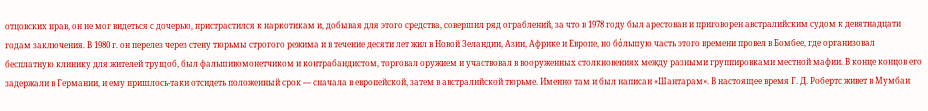отцовских прав, он не мог видеться с дочерью, пристрастился к наркотикам и, добывая для этого средства, совершил ряд ограблений, за что в 1978 году был арестован и приговорен австралийским судом к девятнадцати годам заключения. В 1980 г. он перелез через стену тюрьмы строгого режима и в течение десяти лет жил в Новой Зеландии, Азии, Африке и Европе, но бόльшую часть этого времени провел в Бомбее, где организовал бесплатную клинику для жителей трущоб, был фальшивомонетчиком и контрабандистом, торговал оружием и участвовал в вооруженных столкновениях между разными группировками местной мафии. В конце концов его задержали в Германии, и ему пришлось-таки отсидеть положенный срок — сначала в европейской, затем в австралийской тюрьме. Именно там и был написан «Шантарам». В настоящее время Г. Д. Робертс живет в Мумбаи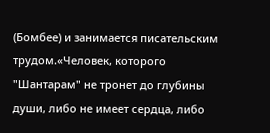(Бомбее) и занимается писательским трудом.«Человек, которого "Шантарам" не тронет до глубины души, либо не имеет сердца, либо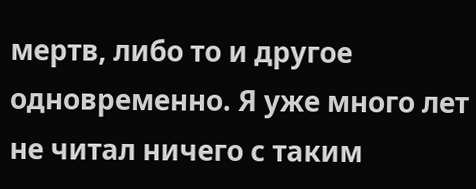мертв, либо то и другое одновременно. Я уже много лет не читал ничего с таким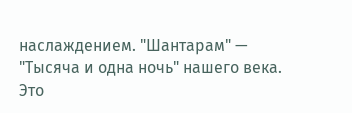наслаждением. "Шантарам" — "Тысяча и одна ночь" нашего века. Это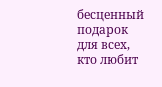бесценный подарок для всех, кто любит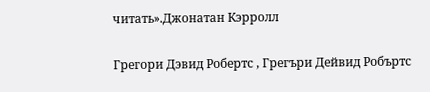читать».Джонатан Кэрролл

Грегори Дэвид Робертс , Грегъри Дейвид Робъртс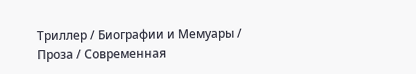Триллер / Биографии и Мемуары / Проза / Современная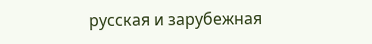русская и зарубежная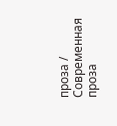проза / Современная проза